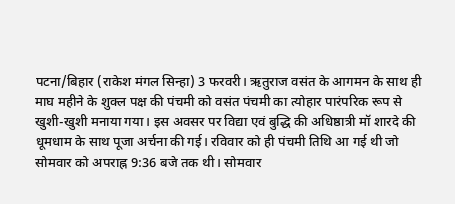पटना/बिहार (राकेश मंगल सिन्हा) 3 फरवरी। ऋतुराज वसंत के आगमन के साथ ही माघ महीने के शुक्ल पक्ष की पंचमी को वसंत पंचमी का त्योहार पारंपरिक रूप से खुशी-खुशी मनाया गया। इस अवसर पर विद्या एवं बुद्धि की अधिष्ठात्री मॉ शारदे की धूमधाम के साथ पूजा अर्चना की गई। रविवार को ही पंचमी तिथि आ गई थी जो सोमवार को अपराह्न 9:36 बजे तक थी। सोमवार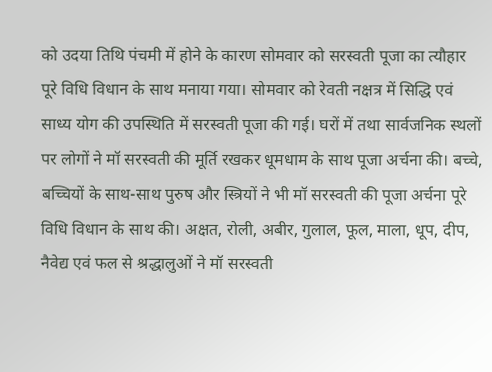को उदया तिथि पंचमी में होने के कारण सोमवार को सरस्वती पूजा का त्यौहार पूरे विधि विधान के साथ मनाया गया। सोमवार को रेवती नक्षत्र में सिद्धि एवं साध्य योग की उपस्थिति में सरस्वती पूजा की गई। घरों में तथा सार्वजनिक स्थलों पर लोगों ने मॉ सरस्वती की मूर्ति रखकर धूमधाम के साथ पूजा अर्चना की। बच्चे, बच्चियों के साथ-साथ पुरुष और स्त्रियों ने भी मॉ सरस्वती की पूजा अर्चना पूरे विधि विधान के साथ की। अक्षत, रोली, अबीर, गुलाल, फूल, माला, धूप, दीप, नैवेद्य एवं फल से श्रद्धालुओं ने मॉ सरस्वती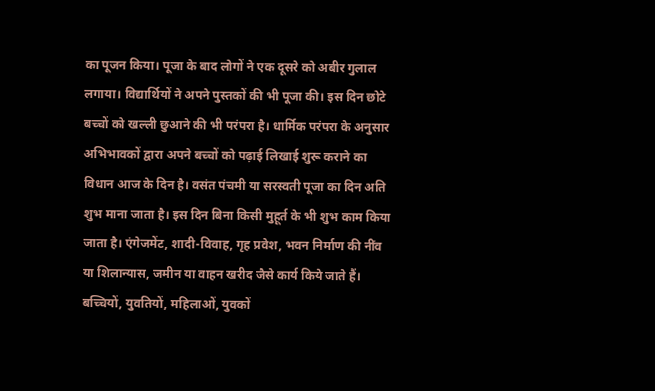का पूजन किया। पूजा के बाद लोगों ने एक दूसरे को अबीर गुलाल लगाया। विद्यार्थियों ने अपने पुस्तकों की भी पूजा की। इस दिन छोटे बच्चों को खल्ली छुआने की भी परंपरा है। धार्मिक परंपरा के अनुसार अभिभावकों द्वारा अपने बच्चों को पढ़ाई लिखाई शुरू कराने का विधान आज के दिन है। वसंत पंचमी या सरस्वती पूजा का दिन अति शुभ माना जाता है। इस दिन बिना किसी मुहूर्त के भी शुभ काम किया जाता है। एंगेजमेंट, शादी-विवाह, गृह प्रवेश, भवन निर्माण की नींव या शिलान्यास, जमीन या वाहन खरीद जैसे कार्य किये जाते हैं। बच्चियों, युवतियों, महिलाओं, युवकों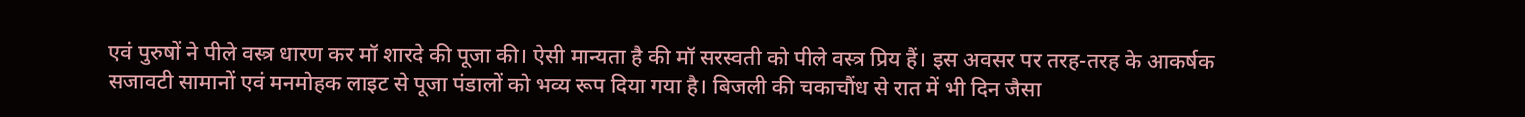एवं पुरुषों ने पीले वस्त्र धारण कर मॉ शारदे की पूजा की। ऐसी मान्यता है की मॉ सरस्वती को पीले वस्त्र प्रिय हैं। इस अवसर पर तरह-तरह के आकर्षक सजावटी सामानों एवं मनमोहक लाइट से पूजा पंडालों को भव्य रूप दिया गया है। बिजली की चकाचौंध से रात में भी दिन जैसा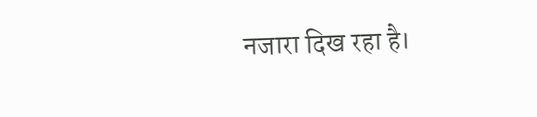नजारा दिख रहा है।